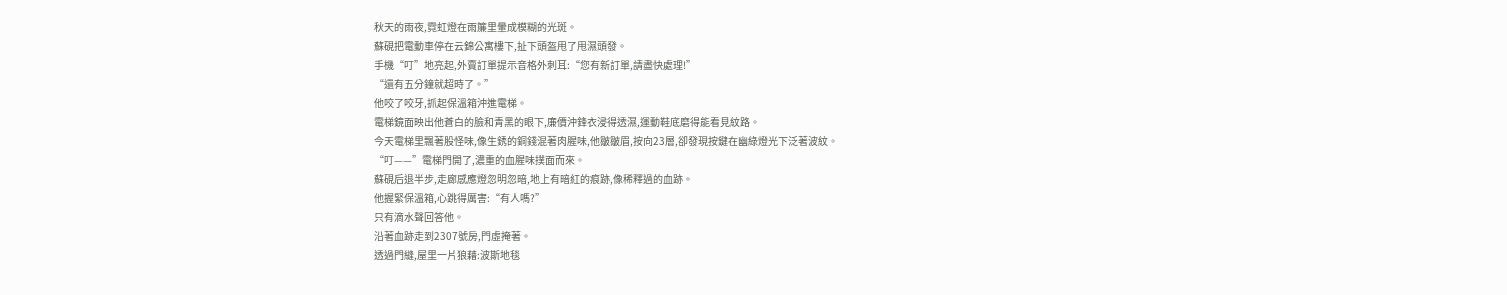秋天的雨夜,霓虹燈在雨簾里暈成模糊的光斑。
蘇硯把電動車停在云錦公寓樓下,扯下頭盔甩了甩濕頭發。
手機“叮”地亮起,外賣訂單提示音格外刺耳:“您有新訂單,請盡快處理!”
“還有五分鐘就超時了。”
他咬了咬牙,抓起保溫箱沖進電梯。
電梯鏡面映出他蒼白的臉和青黑的眼下,廉價沖鋒衣浸得透濕,運動鞋底磨得能看見紋路。
今天電梯里飄著股怪味,像生銹的銅錢混著肉腥味,他皺皺眉,按向23層,卻發現按鍵在幽綠燈光下泛著波紋。
“叮——”電梯門開了,濃重的血腥味撲面而來。
蘇硯后退半步,走廊感應燈忽明忽暗,地上有暗紅的痕跡,像稀釋過的血跡。
他握緊保溫箱,心跳得厲害:“有人嗎?”
只有滴水聲回答他。
沿著血跡走到2307號房,門虛掩著。
透過門縫,屋里一片狼藉:波斯地毯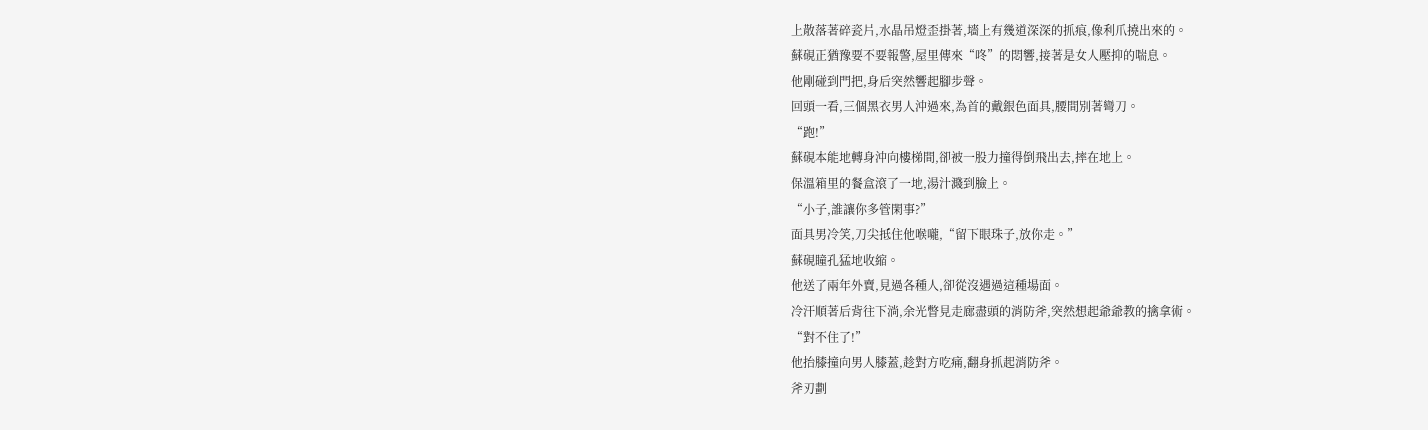上散落著碎瓷片,水晶吊燈歪掛著,墻上有幾道深深的抓痕,像利爪撓出來的。
蘇硯正猶豫要不要報警,屋里傳來“咚”的悶響,接著是女人壓抑的喘息。
他剛碰到門把,身后突然響起腳步聲。
回頭一看,三個黑衣男人沖過來,為首的戴銀色面具,腰間別著彎刀。
“跑!”
蘇硯本能地轉身沖向樓梯間,卻被一股力撞得倒飛出去,摔在地上。
保溫箱里的餐盒滾了一地,湯汁濺到臉上。
“小子,誰讓你多管閑事?”
面具男冷笑,刀尖抵住他喉嚨,“留下眼珠子,放你走。”
蘇硯瞳孔猛地收縮。
他送了兩年外賣,見過各種人,卻從沒遇過這種場面。
冷汗順著后背往下淌,余光瞥見走廊盡頭的消防斧,突然想起爺爺教的擒拿術。
“對不住了!”
他抬膝撞向男人膝蓋,趁對方吃痛,翻身抓起消防斧。
斧刃劃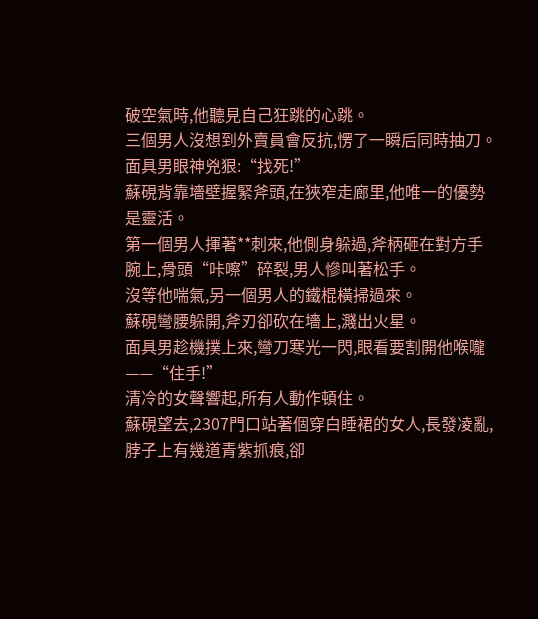破空氣時,他聽見自己狂跳的心跳。
三個男人沒想到外賣員會反抗,愣了一瞬后同時抽刀。
面具男眼神兇狠:“找死!”
蘇硯背靠墻壁握緊斧頭,在狹窄走廊里,他唯一的優勢是靈活。
第一個男人揮著**刺來,他側身躲過,斧柄砸在對方手腕上,骨頭“咔嚓”碎裂,男人慘叫著松手。
沒等他喘氣,另一個男人的鐵棍橫掃過來。
蘇硯彎腰躲開,斧刃卻砍在墻上,濺出火星。
面具男趁機撲上來,彎刀寒光一閃,眼看要割開他喉嚨——“住手!”
清冷的女聲響起,所有人動作頓住。
蘇硯望去,2307門口站著個穿白睡裙的女人,長發凌亂,脖子上有幾道青紫抓痕,卻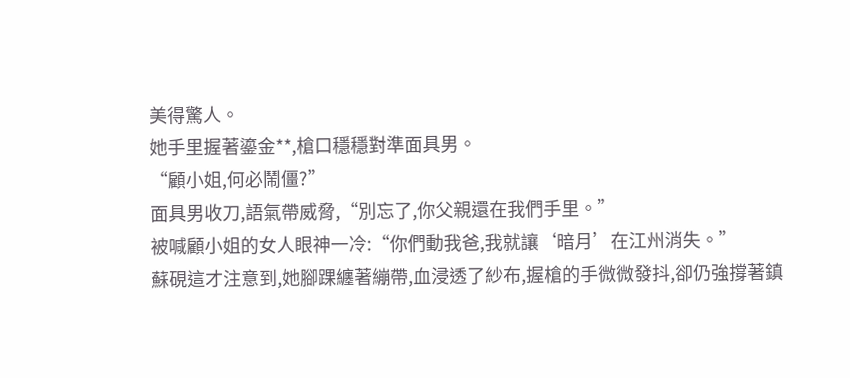美得驚人。
她手里握著鎏金**,槍口穩穩對準面具男。
“顧小姐,何必鬧僵?”
面具男收刀,語氣帶威脅,“別忘了,你父親還在我們手里。”
被喊顧小姐的女人眼神一冷:“你們動我爸,我就讓‘暗月’在江州消失。”
蘇硯這才注意到,她腳踝纏著繃帶,血浸透了紗布,握槍的手微微發抖,卻仍強撐著鎮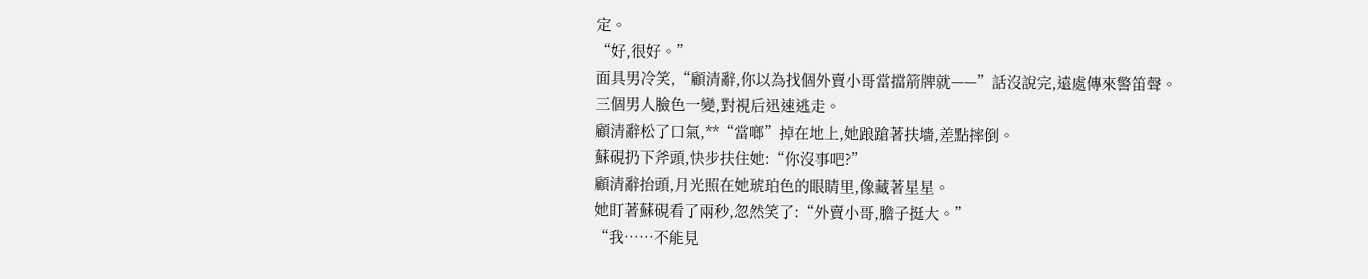定。
“好,很好。”
面具男冷笑,“顧清辭,你以為找個外賣小哥當擋箭牌就——”話沒說完,遠處傳來警笛聲。
三個男人臉色一變,對視后迅速逃走。
顧清辭松了口氣,**“當啷”掉在地上,她踉蹌著扶墻,差點摔倒。
蘇硯扔下斧頭,快步扶住她:“你沒事吧?”
顧清辭抬頭,月光照在她琥珀色的眼睛里,像藏著星星。
她盯著蘇硯看了兩秒,忽然笑了:“外賣小哥,膽子挺大。”
“我……不能見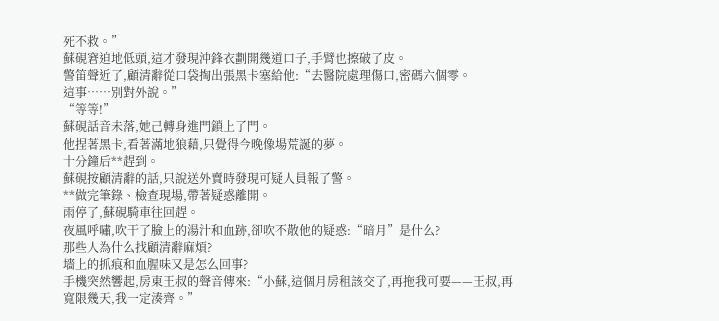死不救。”
蘇硯窘迫地低頭,這才發現沖鋒衣劃開幾道口子,手臂也擦破了皮。
警笛聲近了,顧清辭從口袋掏出張黑卡塞給他:“去醫院處理傷口,密碼六個零。
這事……別對外說。”
“等等!”
蘇硯話音未落,她己轉身進門鎖上了門。
他捏著黑卡,看著滿地狼藉,只覺得今晚像場荒誕的夢。
十分鐘后**趕到。
蘇硯按顧清辭的話,只說送外賣時發現可疑人員報了警。
**做完筆錄、檢查現場,帶著疑惑離開。
雨停了,蘇硯騎車往回趕。
夜風呼嘯,吹干了臉上的湯汁和血跡,卻吹不散他的疑惑:“暗月”是什么?
那些人為什么找顧清辭麻煩?
墻上的抓痕和血腥味又是怎么回事?
手機突然響起,房東王叔的聲音傳來:“小蘇,這個月房租該交了,再拖我可要——王叔,再寬限幾天,我一定湊齊。”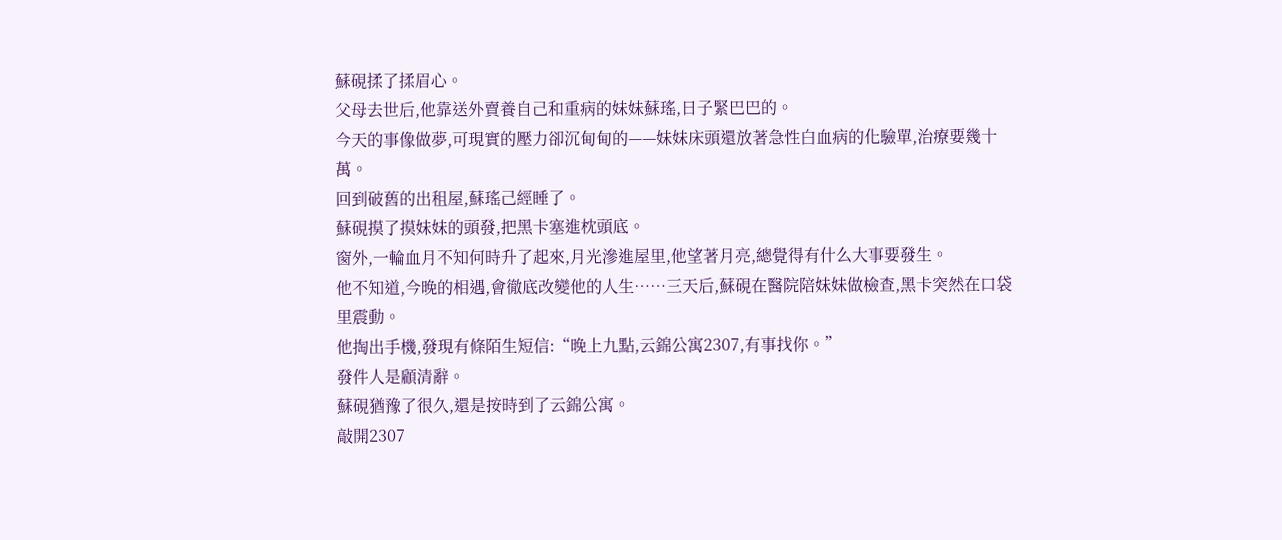蘇硯揉了揉眉心。
父母去世后,他靠送外賣養自己和重病的妹妹蘇瑤,日子緊巴巴的。
今天的事像做夢,可現實的壓力卻沉甸甸的——妹妹床頭還放著急性白血病的化驗單,治療要幾十萬。
回到破舊的出租屋,蘇瑤己經睡了。
蘇硯摸了摸妹妹的頭發,把黑卡塞進枕頭底。
窗外,一輪血月不知何時升了起來,月光滲進屋里,他望著月亮,總覺得有什么大事要發生。
他不知道,今晚的相遇,會徹底改變他的人生……三天后,蘇硯在醫院陪妹妹做檢查,黑卡突然在口袋里震動。
他掏出手機,發現有條陌生短信:“晚上九點,云錦公寓2307,有事找你。”
發件人是顧清辭。
蘇硯猶豫了很久,還是按時到了云錦公寓。
敲開2307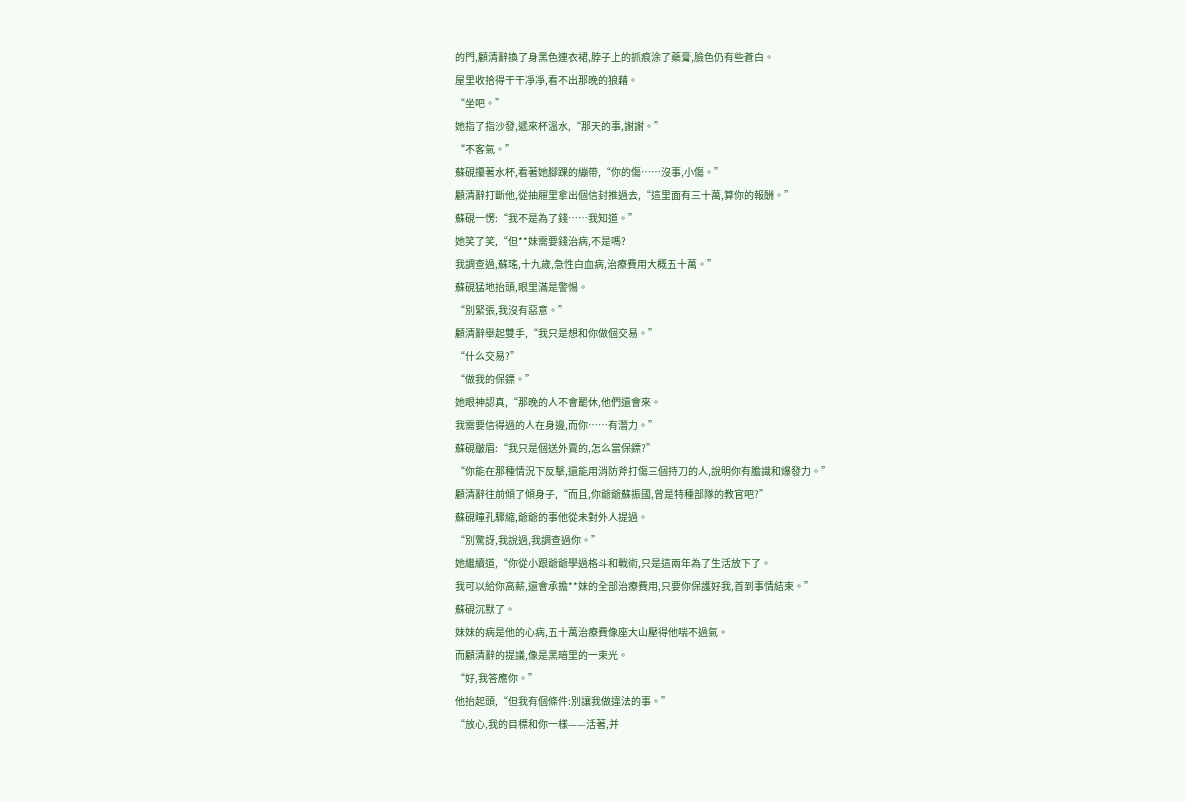的門,顧清辭換了身黑色連衣裙,脖子上的抓痕涂了藥膏,臉色仍有些蒼白。
屋里收拾得干干凈凈,看不出那晚的狼藉。
“坐吧。”
她指了指沙發,遞來杯溫水,“那天的事,謝謝。”
“不客氣。”
蘇硯攥著水杯,看著她腳踝的繃帶,“你的傷……沒事,小傷。”
顧清辭打斷他,從抽屜里拿出個信封推過去,“這里面有三十萬,算你的報酬。”
蘇硯一愣:“我不是為了錢……我知道。”
她笑了笑,“但**妹需要錢治病,不是嗎?
我調查過,蘇瑤,十九歲,急性白血病,治療費用大概五十萬。”
蘇硯猛地抬頭,眼里滿是警惕。
“別緊張,我沒有惡意。”
顧清辭舉起雙手,“我只是想和你做個交易。”
“什么交易?”
“做我的保鏢。”
她眼神認真,“那晚的人不會罷休,他們還會來。
我需要信得過的人在身邊,而你……有潛力。”
蘇硯皺眉:“我只是個送外賣的,怎么當保鏢?”
“你能在那種情況下反擊,還能用消防斧打傷三個持刀的人,說明你有膽識和爆發力。”
顧清辭往前傾了傾身子,“而且,你爺爺蘇振國,曾是特種部隊的教官吧?”
蘇硯瞳孔驟縮,爺爺的事他從未對外人提過。
“別驚訝,我說過,我調查過你。”
她繼續道,“你從小跟爺爺學過格斗和戰術,只是這兩年為了生活放下了。
我可以給你高薪,還會承擔**妹的全部治療費用,只要你保護好我,首到事情結束。”
蘇硯沉默了。
妹妹的病是他的心病,五十萬治療費像座大山壓得他喘不過氣。
而顧清辭的提議,像是黑暗里的一束光。
“好,我答應你。”
他抬起頭,“但我有個條件:別讓我做違法的事。”
“放心,我的目標和你一樣——活著,并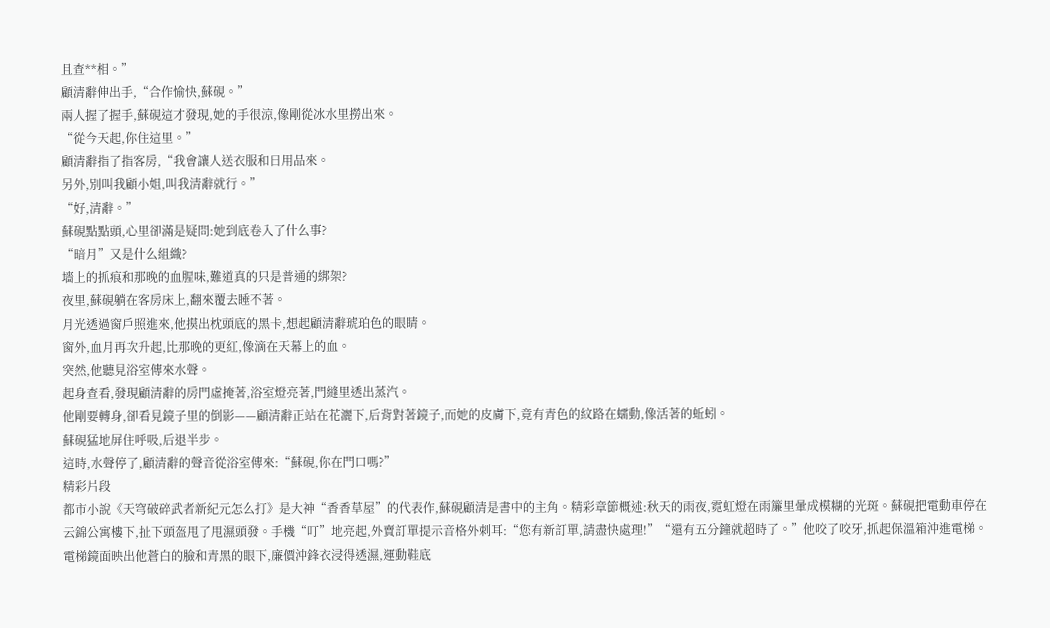且查**相。”
顧清辭伸出手,“合作愉快,蘇硯。”
兩人握了握手,蘇硯這才發現,她的手很涼,像剛從冰水里撈出來。
“從今天起,你住這里。”
顧清辭指了指客房,“我會讓人送衣服和日用品來。
另外,別叫我顧小姐,叫我清辭就行。”
“好,清辭。”
蘇硯點點頭,心里卻滿是疑問:她到底卷入了什么事?
“暗月”又是什么組織?
墻上的抓痕和那晚的血腥味,難道真的只是普通的綁架?
夜里,蘇硯躺在客房床上,翻來覆去睡不著。
月光透過窗戶照進來,他摸出枕頭底的黑卡,想起顧清辭琥珀色的眼睛。
窗外,血月再次升起,比那晚的更紅,像滴在天幕上的血。
突然,他聽見浴室傳來水聲。
起身查看,發現顧清辭的房門虛掩著,浴室燈亮著,門縫里透出蒸汽。
他剛要轉身,卻看見鏡子里的倒影——顧清辭正站在花灑下,后背對著鏡子,而她的皮膚下,竟有青色的紋路在蠕動,像活著的蚯蚓。
蘇硯猛地屏住呼吸,后退半步。
這時,水聲停了,顧清辭的聲音從浴室傳來:“蘇硯,你在門口嗎?”
精彩片段
都市小說《天穹破碎武者新紀元怎么打》是大神“香香草屋”的代表作,蘇硯顧清是書中的主角。精彩章節概述:秋天的雨夜,霓虹燈在雨簾里暈成模糊的光斑。蘇硯把電動車停在云錦公寓樓下,扯下頭盔甩了甩濕頭發。手機“叮”地亮起,外賣訂單提示音格外刺耳:“您有新訂單,請盡快處理!”“還有五分鐘就超時了。”他咬了咬牙,抓起保溫箱沖進電梯。電梯鏡面映出他蒼白的臉和青黑的眼下,廉價沖鋒衣浸得透濕,運動鞋底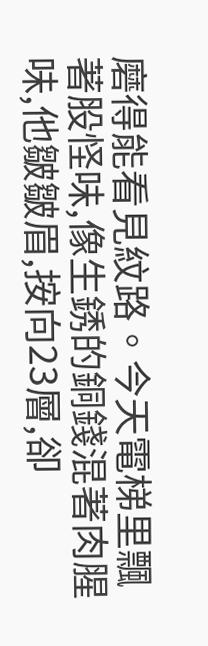磨得能看見紋路。今天電梯里飄著股怪味,像生銹的銅錢混著肉腥味,他皺皺眉,按向23層,卻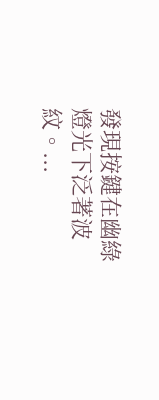發現按鍵在幽綠燈光下泛著波紋。...